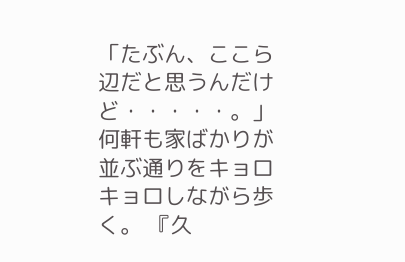「たぶん、ここら辺だと思うんだけど・・・・・。」 何軒も家ばかりが並ぶ通りをキョロキョロしながら歩く。 『久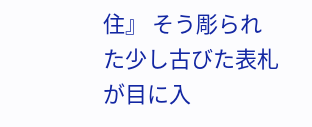住』 そう彫られた少し古びた表札が目に入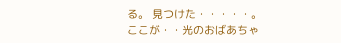る。 見つけた・・・・・。 ここが・・光のおばあちゃ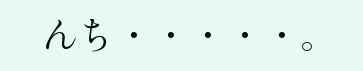んち・・・・・。